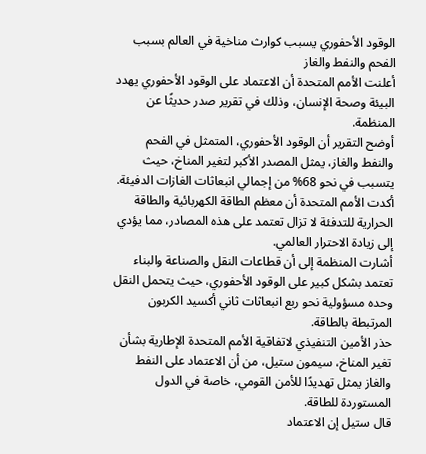الوقود الأحفوري يسبب كوارث مناخية في العالم بسبب الفحم والنفط والغاز
أعلنت الأمم المتحدة أن الاعتماد على الوقود الأحفوري يهدد البيئة وصحة الإنسان، وذلك في تقرير صدر حديثًا عن المنظمة.
أوضح التقرير أن الوقود الأحفوري، المتمثل في الفحم والنفط والغاز، يمثل المصدر الأكبر لتغير المناخ، حيث يتسبب في نحو 68% من إجمالي انبعاثات الغازات الدفيئة.
أكدت الأمم المتحدة أن معظم الطاقة الكهربائية والطاقة الحرارية للتدفئة لا تزال تعتمد على هذه المصادر، مما يؤدي إلى زيادة الاحترار العالمي.
أشارت المنظمة إلى أن قطاعات النقل والصناعة والبناء تعتمد بشكل كبير على الوقود الأحفوري، حيث يتحمل النقل وحده مسؤولية نحو ربع انبعاثات ثاني أكسيد الكربون المرتبطة بالطاقة.
حذر الأمين التنفيذي لاتفاقية الأمم المتحدة الإطارية بشأن تغير المناخ، سيمون ستيل، من أن الاعتماد على النفط والغاز يمثل تهديدًا للأمن القومي، خاصة في الدول المستوردة للطاقة.
قال ستيل إن الاعتماد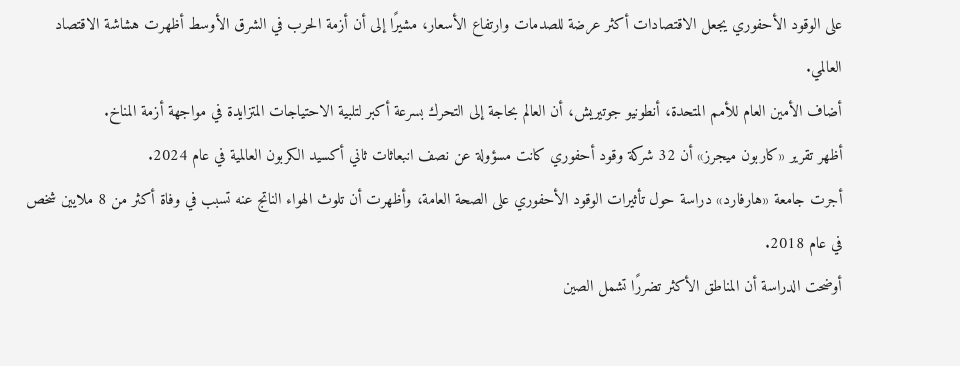على الوقود الأحفوري يجعل الاقتصادات أكثر عرضة للصدمات وارتفاع الأسعار، مشيرًا إلى أن أزمة الحرب في الشرق الأوسط أظهرت هشاشة الاقتصاد العالمي.
أضاف الأمين العام للأمم المتحدة، أنطونيو جوتيريش، أن العالم بحاجة إلى التحرك بسرعة أكبر لتلبية الاحتياجات المتزايدة في مواجهة أزمة المناخ.
أظهر تقرير «كاربون ميجرز» أن 32 شركة وقود أحفوري كانت مسؤولة عن نصف انبعاثات ثاني أكسيد الكربون العالمية في عام 2024.
أجرت جامعة «هارفارد» دراسة حول تأثيرات الوقود الأحفوري على الصحة العامة، وأظهرت أن تلوث الهواء الناتج عنه تسبب في وفاة أكثر من 8 ملايين شخص في عام 2018.
أوضحت الدراسة أن المناطق الأكثر تضررًا تشمل الصين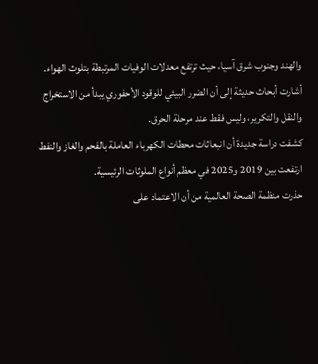والهند وجنوب شرق آسيا، حيث ترتفع معدلات الوفيات المرتبطة بتلوث الهواء.
أشارت أبحاث حديثة إلى أن الضرر البيئي للوقود الأحفوري يبدأ من الاستخراج والنقل والتكرير، وليس فقط عند مرحلة الحرق.
كشفت دراسة جديدة أن انبعاثات محطات الكهرباء العاملة بالفحم والغاز والنفط ارتفعت بين 2019 و2025 في معظم أنواع الملوثات الرئيسية.
حذرت منظمة الصحة العالمية من أن الاعتماد على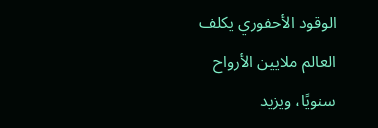الوقود الأحفوري يكلف العالم ملايين الأرواح سنويًا، ويزيد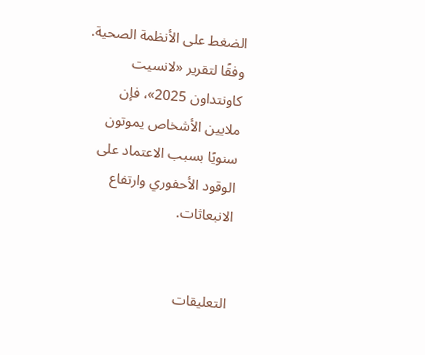الضغط على الأنظمة الصحية.
وفقًا لتقرير «لانسيت كاونتداون 2025»، فإن ملايين الأشخاص يموتون سنويًا بسبب الاعتماد على الوقود الأحفوري وارتفاع الانبعاثات.


التعليقات